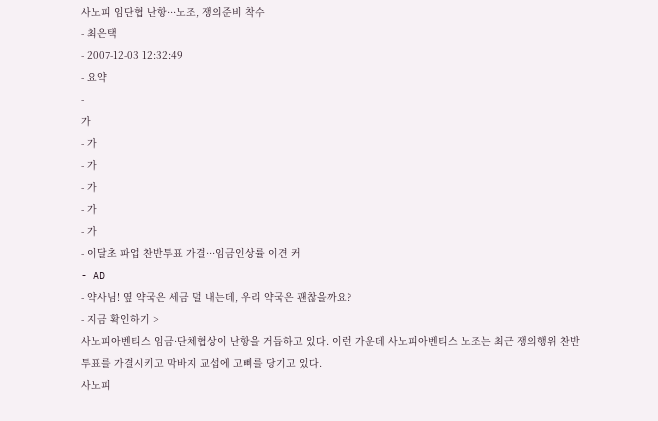사노피 임단협 난항···노조, 쟁의준비 착수
- 최은택
- 2007-12-03 12:32:49
- 요약
-
가
- 가
- 가
- 가
- 가
- 가
- 이달초 파업 찬반투표 가결···임금인상률 이견 커
- AD
- 약사님! 옆 약국은 세금 덜 내는데, 우리 약국은 괜찮을까요?
- 지금 확인하기 >
사노피아벤티스 임금·단체협상이 난항을 거듭하고 있다. 이런 가운데 사노피아벤티스 노조는 최근 쟁의행위 찬반투표를 가결시키고 막바지 교섭에 고삐를 당기고 있다.
사노피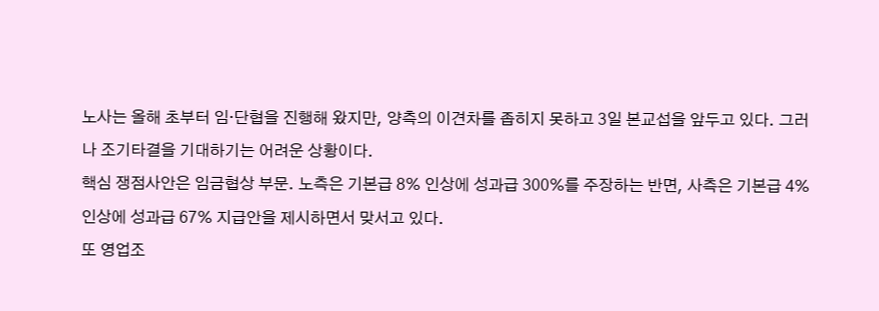노사는 올해 초부터 임·단협을 진행해 왔지만, 양측의 이견차를 좁히지 못하고 3일 본교섭을 앞두고 있다. 그러나 조기타결을 기대하기는 어려운 상황이다.
핵심 쟁점사안은 임금협상 부문. 노측은 기본급 8% 인상에 성과급 300%를 주장하는 반면, 사측은 기본급 4% 인상에 성과급 67% 지급안을 제시하면서 맞서고 있다.
또 영업조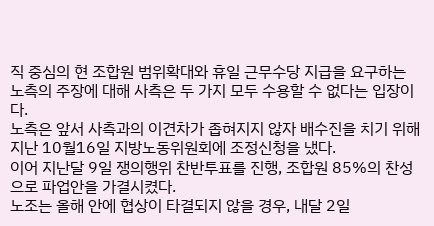직 중심의 현 조합원 범위확대와 휴일 근무수당 지급을 요구하는 노측의 주장에 대해 사측은 두 가지 모두 수용할 수 없다는 입장이다.
노측은 앞서 사측과의 이견차가 좁혀지지 않자 배수진을 치기 위해 지난 10월16일 지방노동위원회에 조정신청을 냈다.
이어 지난달 9일 쟁의행위 찬반투표를 진행, 조합원 85%의 찬성으로 파업안을 가결시켰다.
노조는 올해 안에 협상이 타결되지 않을 경우, 내달 2일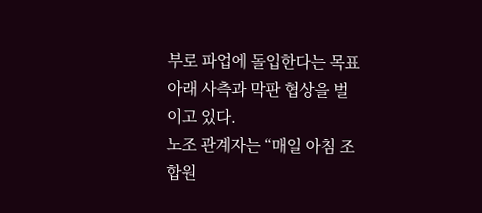부로 파업에 돌입한다는 목표아래 사측과 막판 협상을 벌이고 있다.
노조 관계자는 “매일 아침 조합원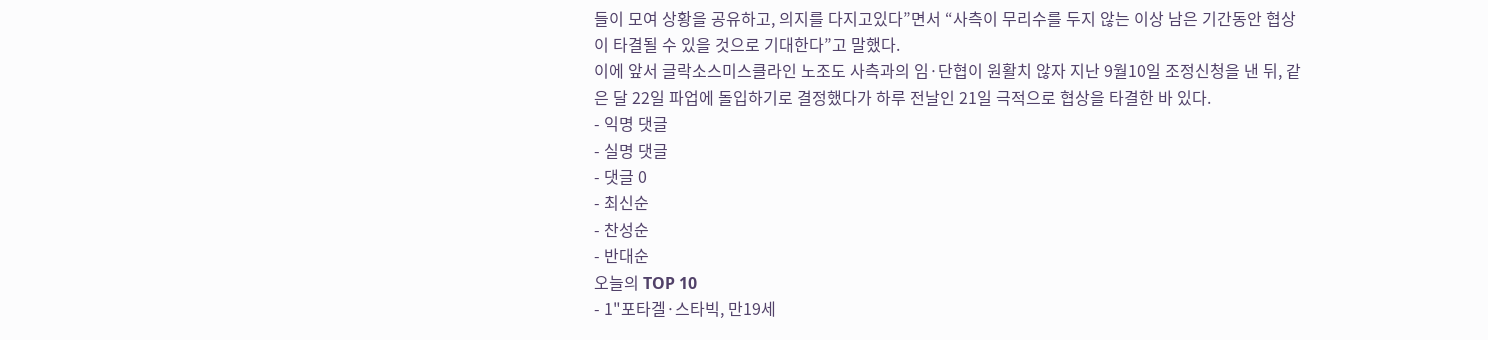들이 모여 상황을 공유하고, 의지를 다지고있다”면서 “사측이 무리수를 두지 않는 이상 남은 기간동안 협상이 타결될 수 있을 것으로 기대한다”고 말했다.
이에 앞서 글락소스미스클라인 노조도 사측과의 임·단협이 원활치 않자 지난 9월10일 조정신청을 낸 뒤, 같은 달 22일 파업에 돌입하기로 결정했다가 하루 전날인 21일 극적으로 협상을 타결한 바 있다.
- 익명 댓글
- 실명 댓글
- 댓글 0
- 최신순
- 찬성순
- 반대순
오늘의 TOP 10
- 1"포타겔·스타빅, 만19세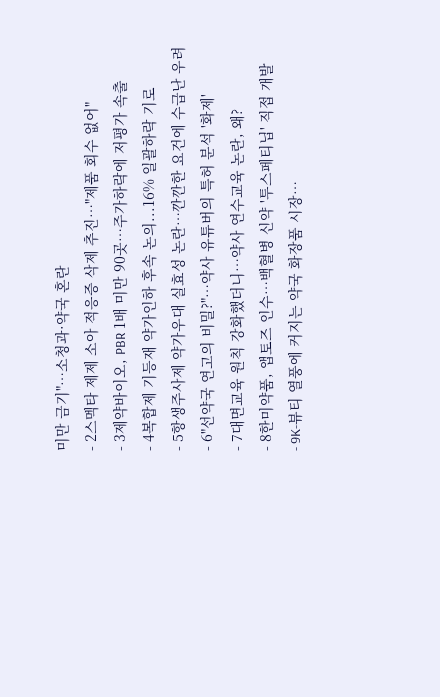미만 금기"…소청과·약국 혼란
- 2스멕타 제제 소아 적응증 삭제 추진…"제품 회수 없어"
- 3제약바이오, PBR 1배 미만 90곳…주가하락에 저평가 속출
- 4복합제 기등재 약가인하 후속 논의...16% 일괄하락 기로
- 5항생주사제 약가우대 실효성 논란…깐깐한 요건에 수급난 우려
- 6"선약국 연고의 비밀?"…약사 유튜버의 특허 분석 '화제'
- 7대면교육 원칙 강화했더니…약사 연수교육 논란, 왜?
- 8한미약품, 앱토즈 인수…백혈병 신약 '투스페티닙' 직접 개발
- 9K-뷰티 열풍에 커지는 약국 화장품 시장…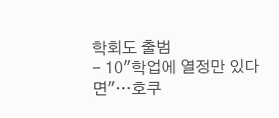학회도 출범
- 10"학업에 열정만 있다면"…호쿠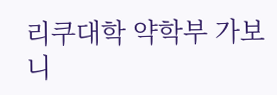리쿠대학 약학부 가보니